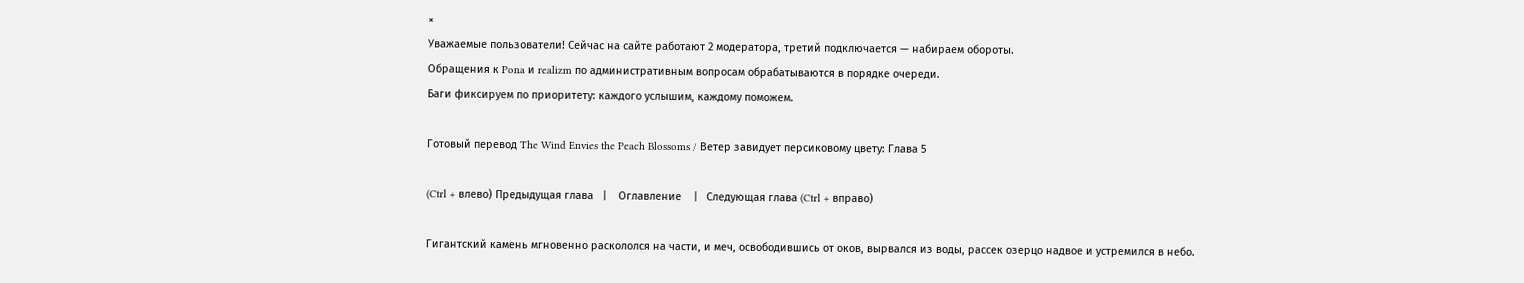×
Уважаемые пользователи! Сейчас на сайте работают 2 модератора, третий подключается — набираем обороты.
Обращения к Pona и realizm по административным вопросам обрабатываются в порядке очереди.
Баги фиксируем по приоритету: каждого услышим, каждому поможем.

Готовый перевод The Wind Envies the Peach Blossoms / Ветер завидует персиковому цвету: Глава 5

(Ctrl + влево) Предыдущая глава   |    Оглавление    |   Следующая глава (Ctrl + вправо)

Гигантский камень мгновенно раскололся на части, и меч, освободившись от оков, вырвался из воды, рассек озерцо надвое и устремился в небо.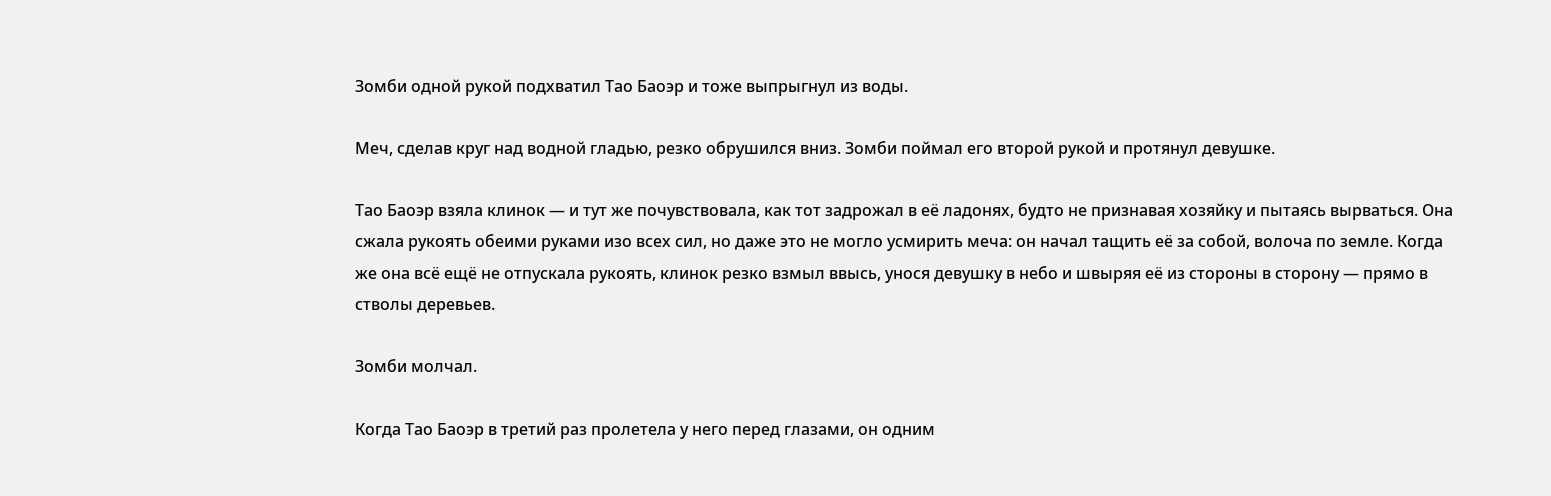Зомби одной рукой подхватил Тао Баоэр и тоже выпрыгнул из воды.

Меч, сделав круг над водной гладью, резко обрушился вниз. Зомби поймал его второй рукой и протянул девушке.

Тао Баоэр взяла клинок — и тут же почувствовала, как тот задрожал в её ладонях, будто не признавая хозяйку и пытаясь вырваться. Она сжала рукоять обеими руками изо всех сил, но даже это не могло усмирить меча: он начал тащить её за собой, волоча по земле. Когда же она всё ещё не отпускала рукоять, клинок резко взмыл ввысь, унося девушку в небо и швыряя её из стороны в сторону — прямо в стволы деревьев.

Зомби молчал.

Когда Тао Баоэр в третий раз пролетела у него перед глазами, он одним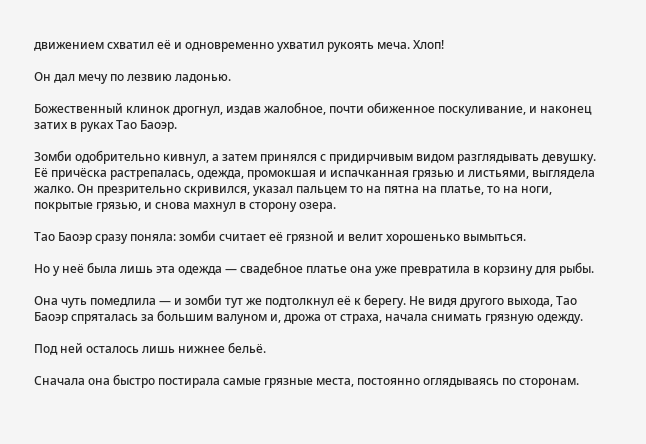движением схватил её и одновременно ухватил рукоять меча. Хлоп!

Он дал мечу по лезвию ладонью.

Божественный клинок дрогнул, издав жалобное, почти обиженное поскуливание, и наконец затих в руках Тао Баоэр.

Зомби одобрительно кивнул, а затем принялся с придирчивым видом разглядывать девушку. Её причёска растрепалась, одежда, промокшая и испачканная грязью и листьями, выглядела жалко. Он презрительно скривился, указал пальцем то на пятна на платье, то на ноги, покрытые грязью, и снова махнул в сторону озера.

Тао Баоэр сразу поняла: зомби считает её грязной и велит хорошенько вымыться.

Но у неё была лишь эта одежда — свадебное платье она уже превратила в корзину для рыбы.

Она чуть помедлила — и зомби тут же подтолкнул её к берегу. Не видя другого выхода, Тао Баоэр спряталась за большим валуном и, дрожа от страха, начала снимать грязную одежду.

Под ней осталось лишь нижнее бельё.

Сначала она быстро постирала самые грязные места, постоянно оглядываясь по сторонам.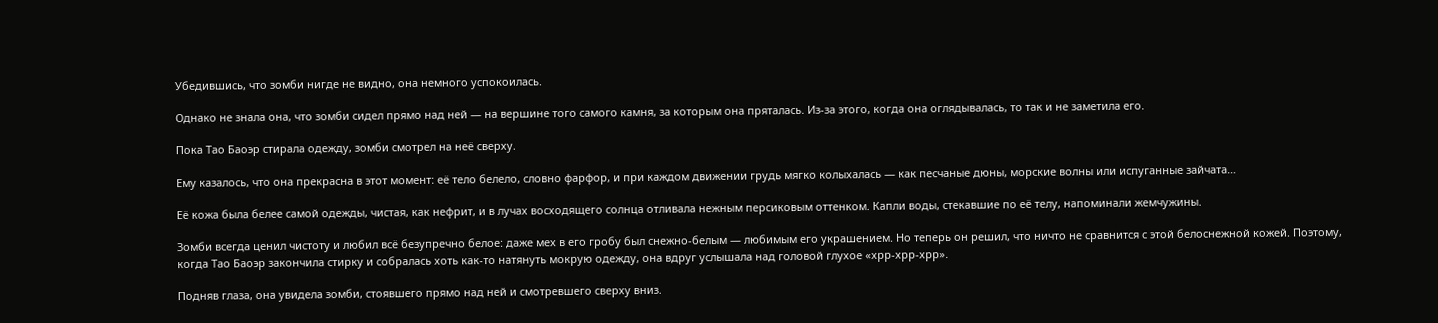Убедившись, что зомби нигде не видно, она немного успокоилась.

Однако не знала она, что зомби сидел прямо над ней — на вершине того самого камня, за которым она пряталась. Из-за этого, когда она оглядывалась, то так и не заметила его.

Пока Тао Баоэр стирала одежду, зомби смотрел на неё сверху.

Ему казалось, что она прекрасна в этот момент: её тело белело, словно фарфор, и при каждом движении грудь мягко колыхалась — как песчаные дюны, морские волны или испуганные зайчата…

Её кожа была белее самой одежды, чистая, как нефрит, и в лучах восходящего солнца отливала нежным персиковым оттенком. Капли воды, стекавшие по её телу, напоминали жемчужины.

Зомби всегда ценил чистоту и любил всё безупречно белое: даже мех в его гробу был снежно-белым — любимым его украшением. Но теперь он решил, что ничто не сравнится с этой белоснежной кожей. Поэтому, когда Тао Баоэр закончила стирку и собралась хоть как-то натянуть мокрую одежду, она вдруг услышала над головой глухое «хрр-хрр-хрр».

Подняв глаза, она увидела зомби, стоявшего прямо над ней и смотревшего сверху вниз.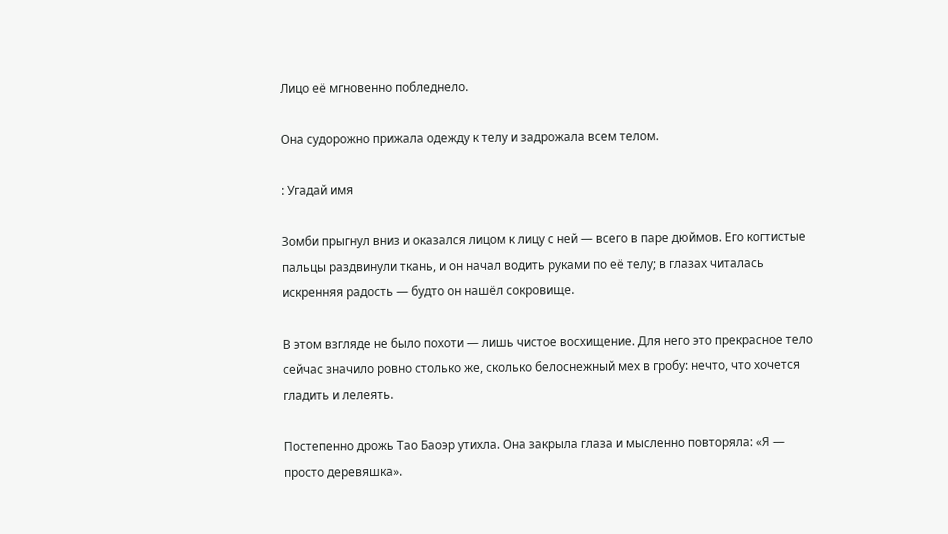Лицо её мгновенно побледнело.

Она судорожно прижала одежду к телу и задрожала всем телом.

: Угадай имя

Зомби прыгнул вниз и оказался лицом к лицу с ней — всего в паре дюймов. Его когтистые пальцы раздвинули ткань, и он начал водить руками по её телу; в глазах читалась искренняя радость — будто он нашёл сокровище.

В этом взгляде не было похоти — лишь чистое восхищение. Для него это прекрасное тело сейчас значило ровно столько же, сколько белоснежный мех в гробу: нечто, что хочется гладить и лелеять.

Постепенно дрожь Тао Баоэр утихла. Она закрыла глаза и мысленно повторяла: «Я — просто деревяшка».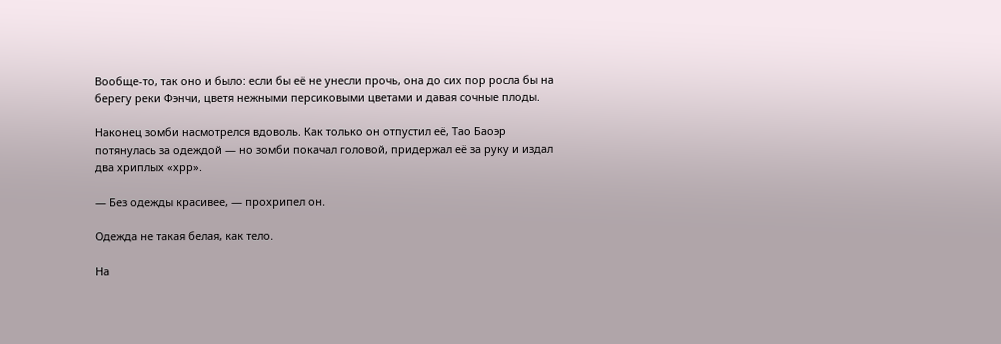Вообще-то, так оно и было: если бы её не унесли прочь, она до сих пор росла бы на берегу реки Фэнчи, цветя нежными персиковыми цветами и давая сочные плоды.

Наконец зомби насмотрелся вдоволь. Как только он отпустил её, Тао Баоэр потянулась за одеждой — но зомби покачал головой, придержал её за руку и издал два хриплых «хрр».

— Без одежды красивее, — прохрипел он.

Одежда не такая белая, как тело.

На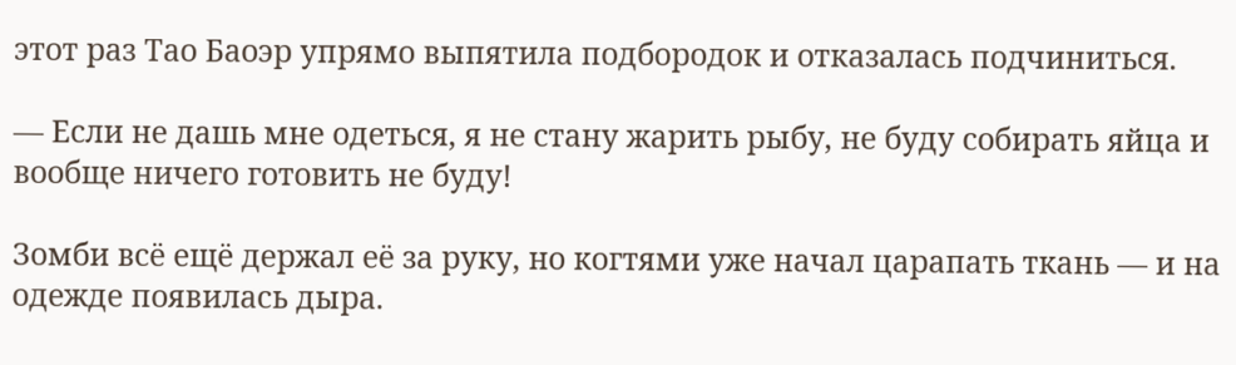этот раз Тао Баоэр упрямо выпятила подбородок и отказалась подчиниться.

— Если не дашь мне одеться, я не стану жарить рыбу, не буду собирать яйца и вообще ничего готовить не буду!

Зомби всё ещё держал её за руку, но когтями уже начал царапать ткань — и на одежде появилась дыра.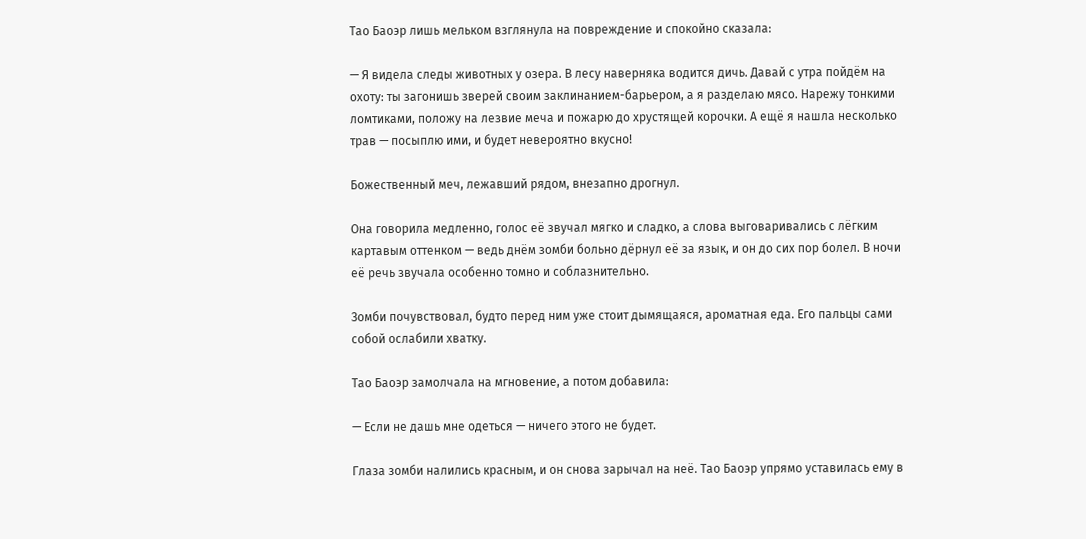Тао Баоэр лишь мельком взглянула на повреждение и спокойно сказала:

— Я видела следы животных у озера. В лесу наверняка водится дичь. Давай с утра пойдём на охоту: ты загонишь зверей своим заклинанием-барьером, а я разделаю мясо. Нарежу тонкими ломтиками, положу на лезвие меча и пожарю до хрустящей корочки. А ещё я нашла несколько трав — посыплю ими, и будет невероятно вкусно!

Божественный меч, лежавший рядом, внезапно дрогнул.

Она говорила медленно, голос её звучал мягко и сладко, а слова выговаривались с лёгким картавым оттенком — ведь днём зомби больно дёрнул её за язык, и он до сих пор болел. В ночи её речь звучала особенно томно и соблазнительно.

Зомби почувствовал, будто перед ним уже стоит дымящаяся, ароматная еда. Его пальцы сами собой ослабили хватку.

Тао Баоэр замолчала на мгновение, а потом добавила:

— Если не дашь мне одеться — ничего этого не будет.

Глаза зомби налились красным, и он снова зарычал на неё. Тао Баоэр упрямо уставилась ему в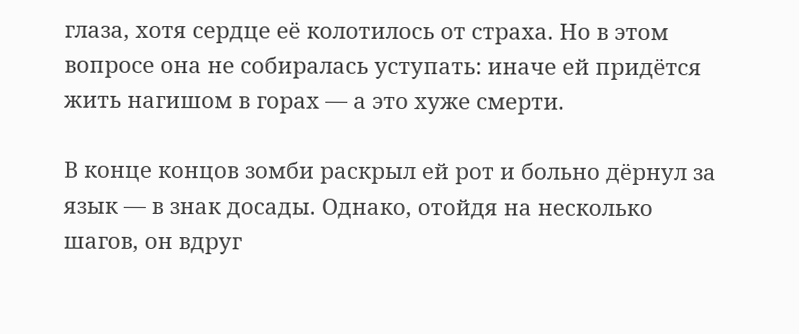глаза, хотя сердце её колотилось от страха. Но в этом вопросе она не собиралась уступать: иначе ей придётся жить нагишом в горах — а это хуже смерти.

В конце концов зомби раскрыл ей рот и больно дёрнул за язык — в знак досады. Однако, отойдя на несколько шагов, он вдруг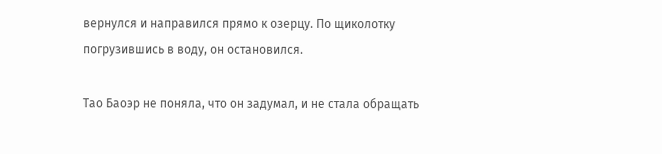вернулся и направился прямо к озерцу. По щиколотку погрузившись в воду, он остановился.

Тао Баоэр не поняла, что он задумал, и не стала обращать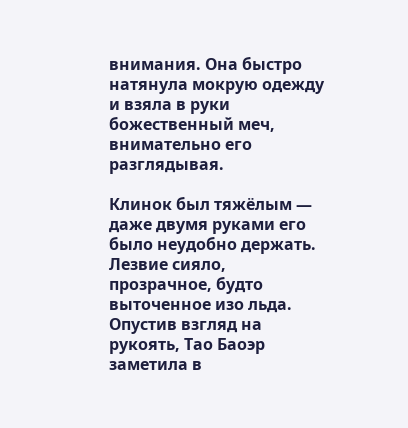внимания. Она быстро натянула мокрую одежду и взяла в руки божественный меч, внимательно его разглядывая.

Клинок был тяжёлым — даже двумя руками его было неудобно держать. Лезвие сияло, прозрачное, будто выточенное изо льда. Опустив взгляд на рукоять, Тао Баоэр заметила в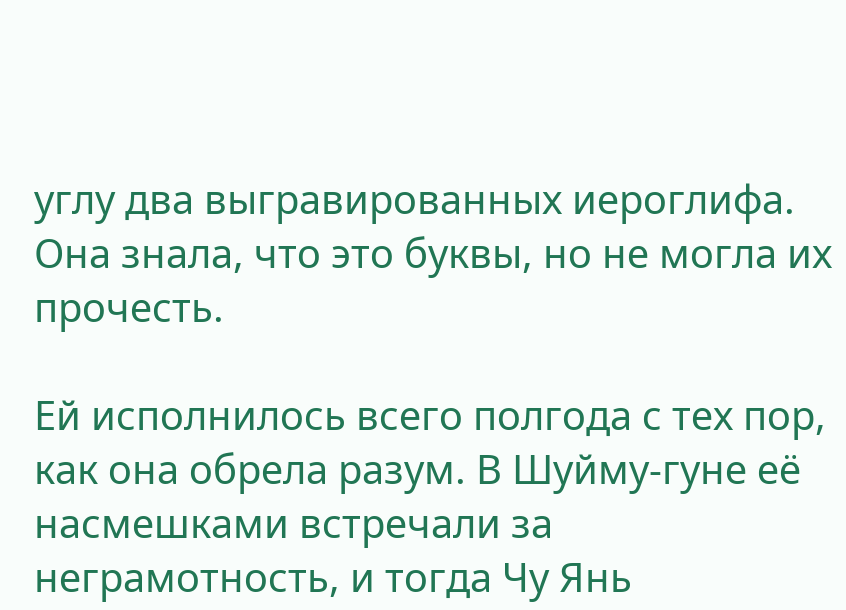углу два выгравированных иероглифа. Она знала, что это буквы, но не могла их прочесть.

Ей исполнилось всего полгода с тех пор, как она обрела разум. В Шуйму-гуне её насмешками встречали за неграмотность, и тогда Чу Янь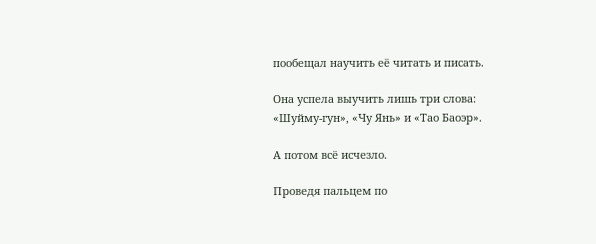пообещал научить её читать и писать.

Она успела выучить лишь три слова: «Шуйму-гун», «Чу Янь» и «Тао Баоэр».

А потом всё исчезло.

Проведя пальцем по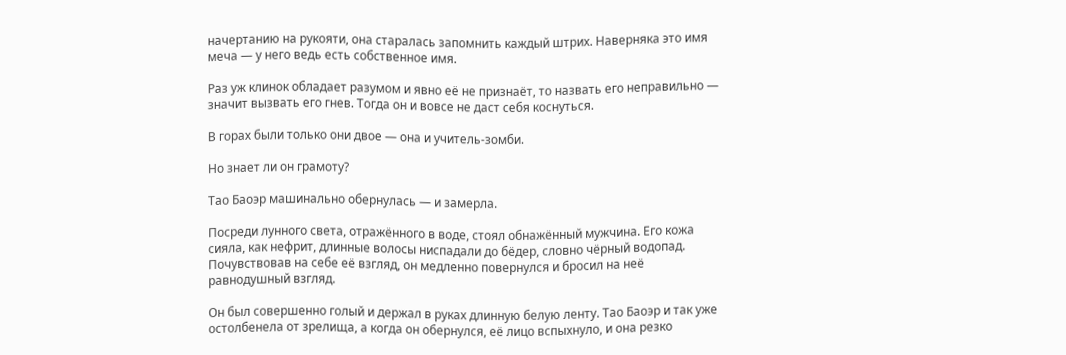начертанию на рукояти, она старалась запомнить каждый штрих. Наверняка это имя меча — у него ведь есть собственное имя.

Раз уж клинок обладает разумом и явно её не признаёт, то назвать его неправильно — значит вызвать его гнев. Тогда он и вовсе не даст себя коснуться.

В горах были только они двое — она и учитель-зомби.

Но знает ли он грамоту?

Тао Баоэр машинально обернулась — и замерла.

Посреди лунного света, отражённого в воде, стоял обнажённый мужчина. Его кожа сияла, как нефрит, длинные волосы ниспадали до бёдер, словно чёрный водопад. Почувствовав на себе её взгляд, он медленно повернулся и бросил на неё равнодушный взгляд.

Он был совершенно голый и держал в руках длинную белую ленту. Тао Баоэр и так уже остолбенела от зрелища, а когда он обернулся, её лицо вспыхнуло, и она резко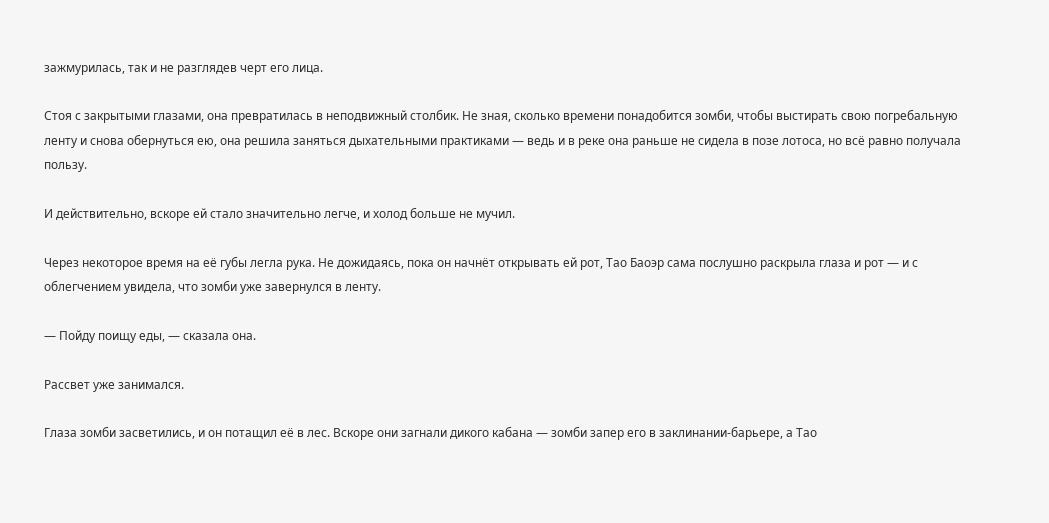зажмурилась, так и не разглядев черт его лица.

Стоя с закрытыми глазами, она превратилась в неподвижный столбик. Не зная, сколько времени понадобится зомби, чтобы выстирать свою погребальную ленту и снова обернуться ею, она решила заняться дыхательными практиками — ведь и в реке она раньше не сидела в позе лотоса, но всё равно получала пользу.

И действительно, вскоре ей стало значительно легче, и холод больше не мучил.

Через некоторое время на её губы легла рука. Не дожидаясь, пока он начнёт открывать ей рот, Тао Баоэр сама послушно раскрыла глаза и рот — и с облегчением увидела, что зомби уже завернулся в ленту.

— Пойду поищу еды, — сказала она.

Рассвет уже занимался.

Глаза зомби засветились, и он потащил её в лес. Вскоре они загнали дикого кабана — зомби запер его в заклинании-барьере, а Тао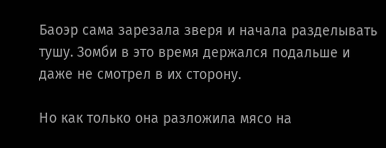Баоэр сама зарезала зверя и начала разделывать тушу. Зомби в это время держался подальше и даже не смотрел в их сторону.

Но как только она разложила мясо на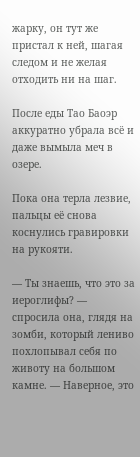жарку, он тут же пристал к ней, шагая следом и не желая отходить ни на шаг.

После еды Тао Баоэр аккуратно убрала всё и даже вымыла меч в озере.

Пока она терла лезвие, пальцы её снова коснулись гравировки на рукояти.

— Ты знаешь, что это за иероглифы? — спросила она, глядя на зомби, который лениво похлопывал себя по животу на большом камне. — Наверное, это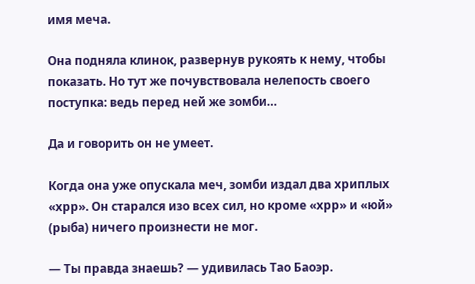имя меча.

Она подняла клинок, развернув рукоять к нему, чтобы показать. Но тут же почувствовала нелепость своего поступка: ведь перед ней же зомби…

Да и говорить он не умеет.

Когда она уже опускала меч, зомби издал два хриплых «хрр». Он старался изо всех сил, но кроме «хрр» и «юй» (рыба) ничего произнести не мог.

— Ты правда знаешь? — удивилась Тао Баоэр.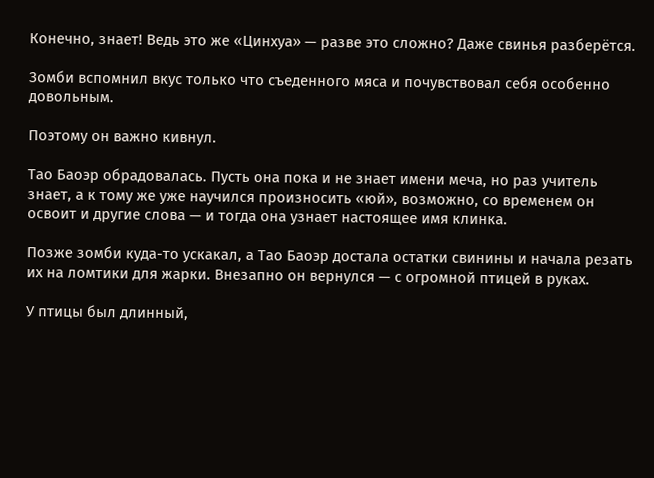Конечно, знает! Ведь это же «Цинхуа» — разве это сложно? Даже свинья разберётся.

Зомби вспомнил вкус только что съеденного мяса и почувствовал себя особенно довольным.

Поэтому он важно кивнул.

Тао Баоэр обрадовалась. Пусть она пока и не знает имени меча, но раз учитель знает, а к тому же уже научился произносить «юй», возможно, со временем он освоит и другие слова — и тогда она узнает настоящее имя клинка.

Позже зомби куда-то ускакал, а Тао Баоэр достала остатки свинины и начала резать их на ломтики для жарки. Внезапно он вернулся — с огромной птицей в руках.

У птицы был длинный,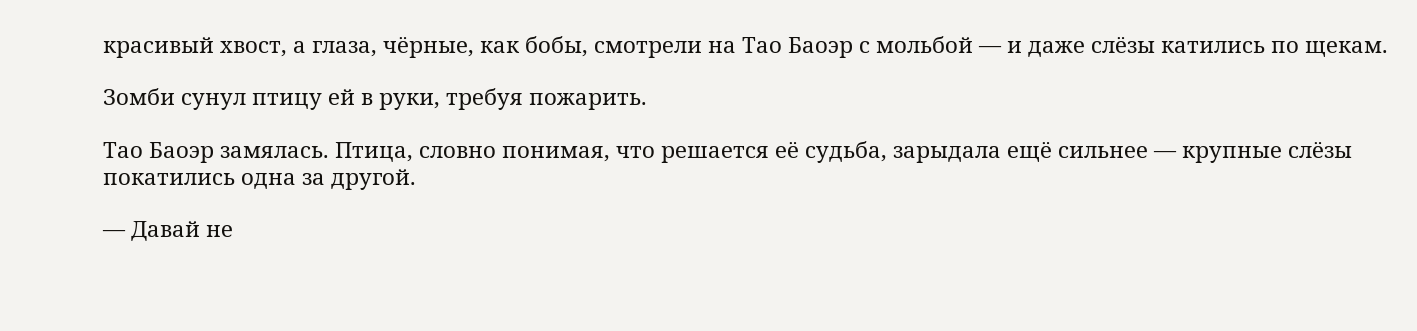красивый хвост, а глаза, чёрные, как бобы, смотрели на Тао Баоэр с мольбой — и даже слёзы катились по щекам.

Зомби сунул птицу ей в руки, требуя пожарить.

Тао Баоэр замялась. Птица, словно понимая, что решается её судьба, зарыдала ещё сильнее — крупные слёзы покатились одна за другой.

— Давай не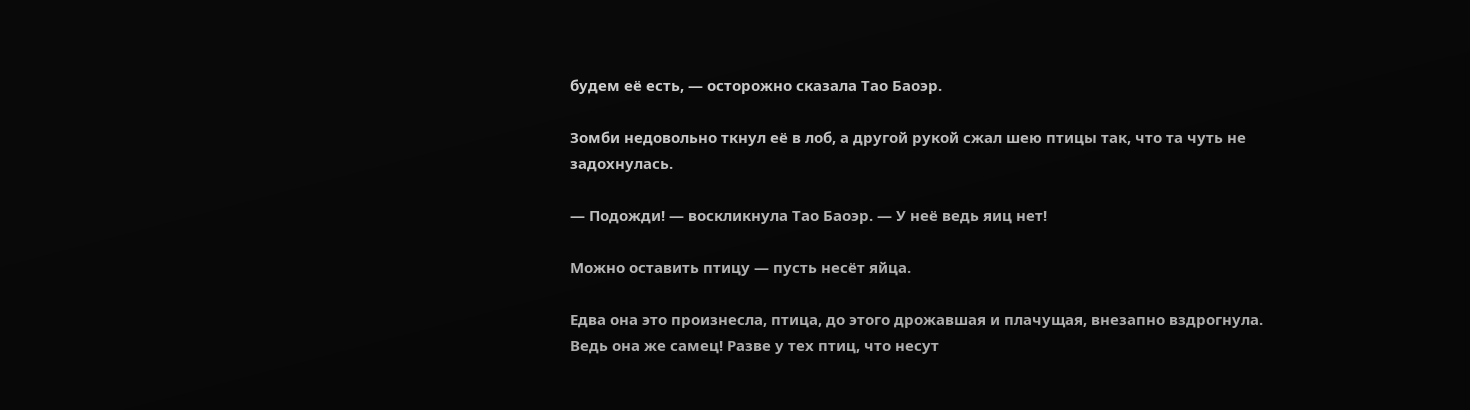будем её есть, — осторожно сказала Тао Баоэр.

Зомби недовольно ткнул её в лоб, а другой рукой сжал шею птицы так, что та чуть не задохнулась.

— Подожди! — воскликнула Тао Баоэр. — У неё ведь яиц нет!

Можно оставить птицу — пусть несёт яйца.

Едва она это произнесла, птица, до этого дрожавшая и плачущая, внезапно вздрогнула. Ведь она же самец! Разве у тех птиц, что несут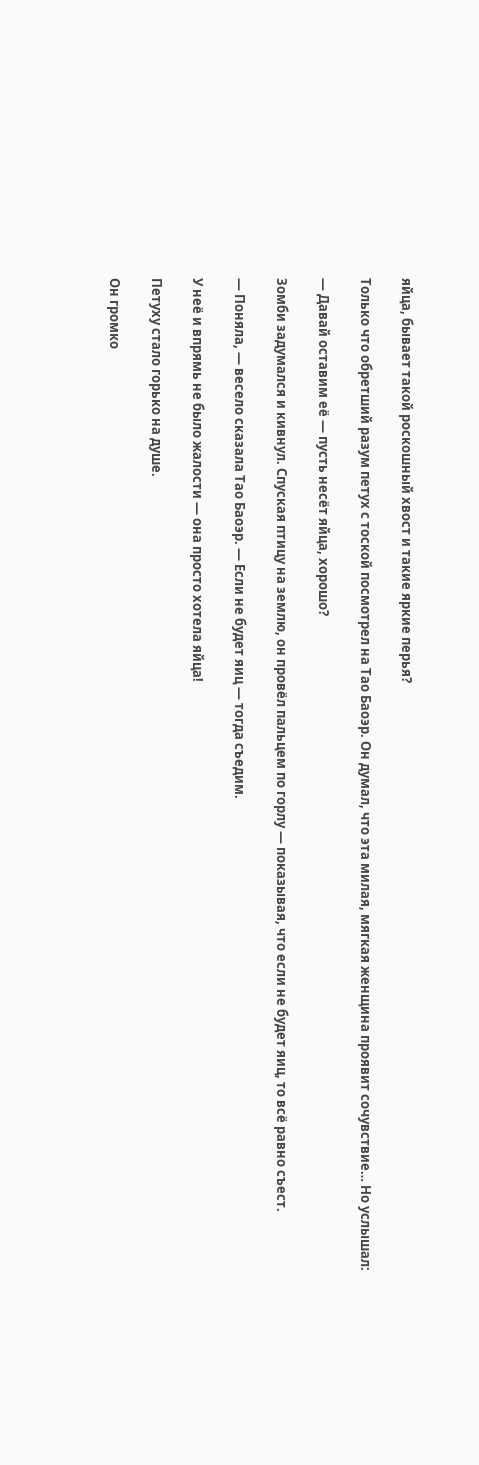яйца, бывает такой роскошный хвост и такие яркие перья?

Только что обретший разум петух с тоской посмотрел на Тао Баоэр. Он думал, что эта милая, мягкая женщина проявит сочувствие… Но услышал:

— Давай оставим её — пусть несёт яйца, хорошо?

Зомби задумался и кивнул. Спуская птицу на землю, он провёл пальцем по горлу — показывая, что если не будет яиц, то всё равно съест.

— Поняла, — весело сказала Тао Баоэр. — Если не будет яиц — тогда съедим.

У неё и впрямь не было жалости — она просто хотела яйца!

Петуху стало горько на душе.

Он громко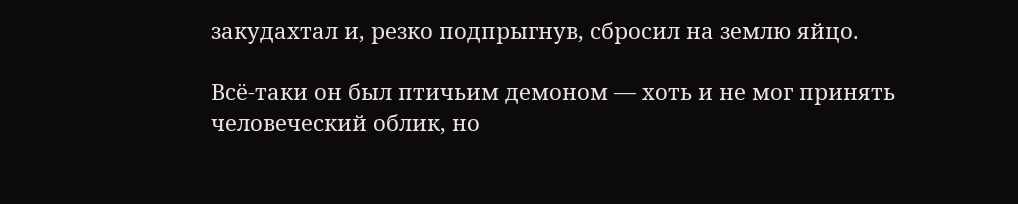закудахтал и, резко подпрыгнув, сбросил на землю яйцо.

Всё-таки он был птичьим демоном — хоть и не мог принять человеческий облик, но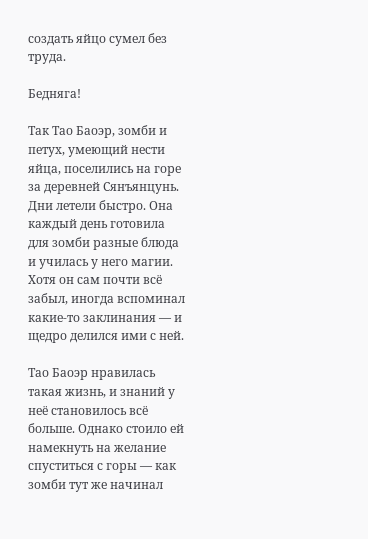создать яйцо сумел без труда.

Бедняга!

Так Тао Баоэр, зомби и петух, умеющий нести яйца, поселились на горе за деревней Сянъянцунь. Дни летели быстро. Она каждый день готовила для зомби разные блюда и училась у него магии. Хотя он сам почти всё забыл, иногда вспоминал какие-то заклинания — и щедро делился ими с ней.

Тао Баоэр нравилась такая жизнь, и знаний у неё становилось всё больше. Однако стоило ей намекнуть на желание спуститься с горы — как зомби тут же начинал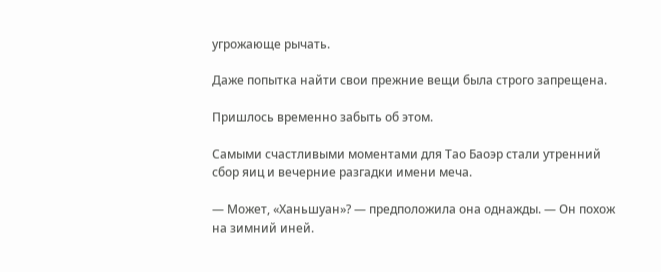угрожающе рычать.

Даже попытка найти свои прежние вещи была строго запрещена.

Пришлось временно забыть об этом.

Самыми счастливыми моментами для Тао Баоэр стали утренний сбор яиц и вечерние разгадки имени меча.

— Может, «Ханьшуан»? — предположила она однажды. — Он похож на зимний иней.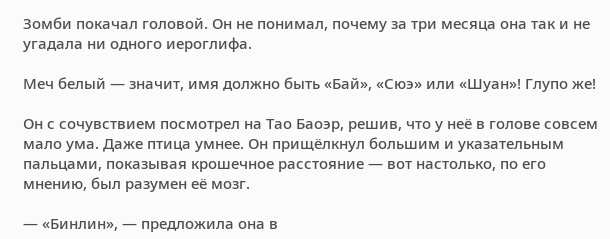Зомби покачал головой. Он не понимал, почему за три месяца она так и не угадала ни одного иероглифа.

Меч белый — значит, имя должно быть «Бай», «Сюэ» или «Шуан»! Глупо же!

Он с сочувствием посмотрел на Тао Баоэр, решив, что у неё в голове совсем мало ума. Даже птица умнее. Он прищёлкнул большим и указательным пальцами, показывая крошечное расстояние — вот настолько, по его мнению, был разумен её мозг.

— «Бинлин», — предложила она в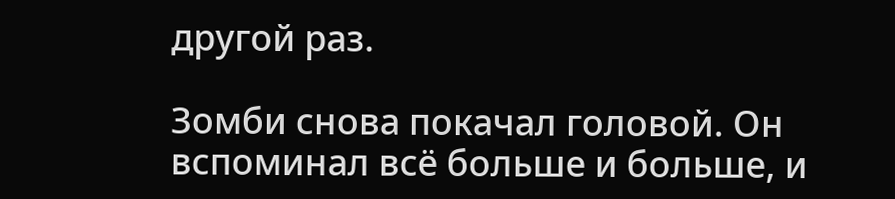другой раз.

Зомби снова покачал головой. Он вспоминал всё больше и больше, и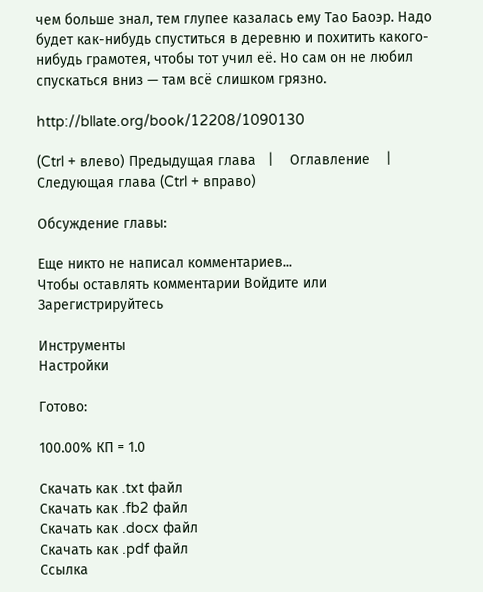чем больше знал, тем глупее казалась ему Тао Баоэр. Надо будет как-нибудь спуститься в деревню и похитить какого-нибудь грамотея, чтобы тот учил её. Но сам он не любил спускаться вниз — там всё слишком грязно.

http://bllate.org/book/12208/1090130

(Ctrl + влево) Предыдущая глава   |    Оглавление    |   Следующая глава (Ctrl + вправо)

Обсуждение главы:

Еще никто не написал комментариев...
Чтобы оставлять комментарии Войдите или Зарегистрируйтесь

Инструменты
Настройки

Готово:

100.00% КП = 1.0

Скачать как .txt файл
Скачать как .fb2 файл
Скачать как .docx файл
Скачать как .pdf файл
Ссылка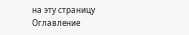на эту страницу
Оглавление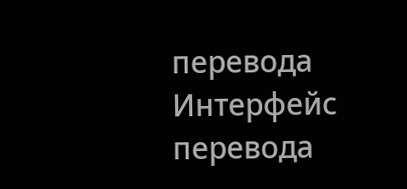перевода
Интерфейс перевода